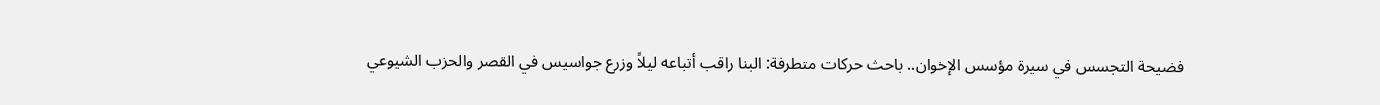فضيحة التجسس في سيرة مؤسس الإخوان.. باحث حركات متطرفة: البنا راقب أتباعه ليلاً وزرع جواسيس في القصر والحزب الشيوعي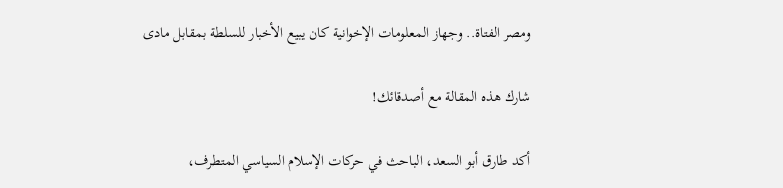ومصر الفتاة.. وجهاز المعلومات الإخوانية كان يبيع الأخبار للسلطة بمقابل مادى

شارك هذه المقالة مع أصدقائك!

أكد طارق أبو السعد، الباحث في حركات الإسلام السياسي المتطرف،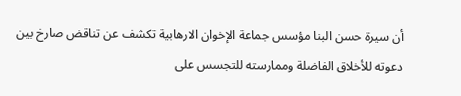أن سيرة حسن البنا مؤسس جماعة الإخوان الارهابية تكشف عن تناقض صارخ بين دعوته للأخلاق الفاضلة وممارسته للتجسس على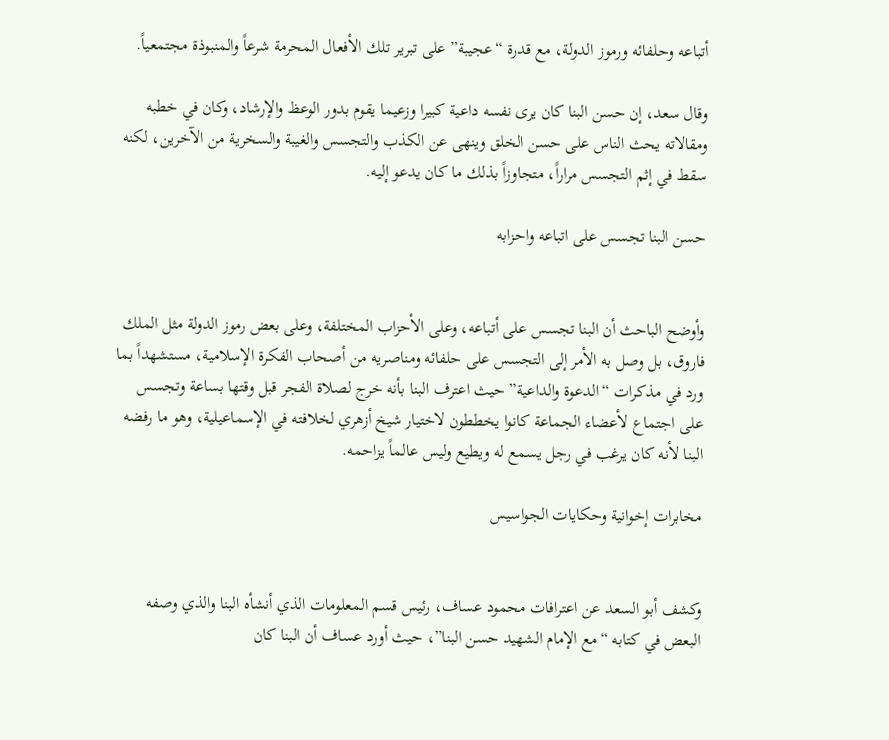أتباعه وحلفائه ورموز الدولة، مع قدرة “عجيبة” على تبرير تلك الأفعال المحرمة شرعاً والمنبوذة مجتمعياً.

وقال سعد، إن حسن البنا كان يرى نفسه داعية كبيرا وزعيما يقوم بدور الوعظ والإرشاد، وكان في خطبه ومقالاته يحث الناس على حسن الخلق وينهى عن الكذب والتجسس والغيبة والسخرية من الآخرين، لكنه سقط في إثم التجسس مراراً، متجاوزاً بذلك ما كان يدعو إليه.

حسن البنا تجسس على اتباعه واحزابه


وأوضح الباحث أن البنا تجسس على أتباعه، وعلى الأحزاب المختلفة، وعلى بعض رموز الدولة مثل الملك فاروق، بل وصل به الأمر إلى التجسس على حلفائه ومناصريه من أصحاب الفكرة الإسلامية، مستشهداً بما ورد في مذكرات “الدعوة والداعية” حيث اعترف البنا بأنه خرج لصلاة الفجر قبل وقتها بساعة وتجسس على اجتماع لأعضاء الجماعة كانوا يخططون لاختيار شيخ أزهري لخلافته في الإسماعيلية، وهو ما رفضه البنا لأنه كان يرغب في رجل يسمع له ويطيع وليس عالماً يزاحمه.

مخابرات إخوانية وحكايات الجواسيس


وكشف أبو السعد عن اعترافات محمود عساف، رئيس قسم المعلومات الذي أنشأه البنا والذي وصفه البعض في كتابه “مع الإمام الشهيد حسن البنا”، حيث أورد عساف أن البنا كان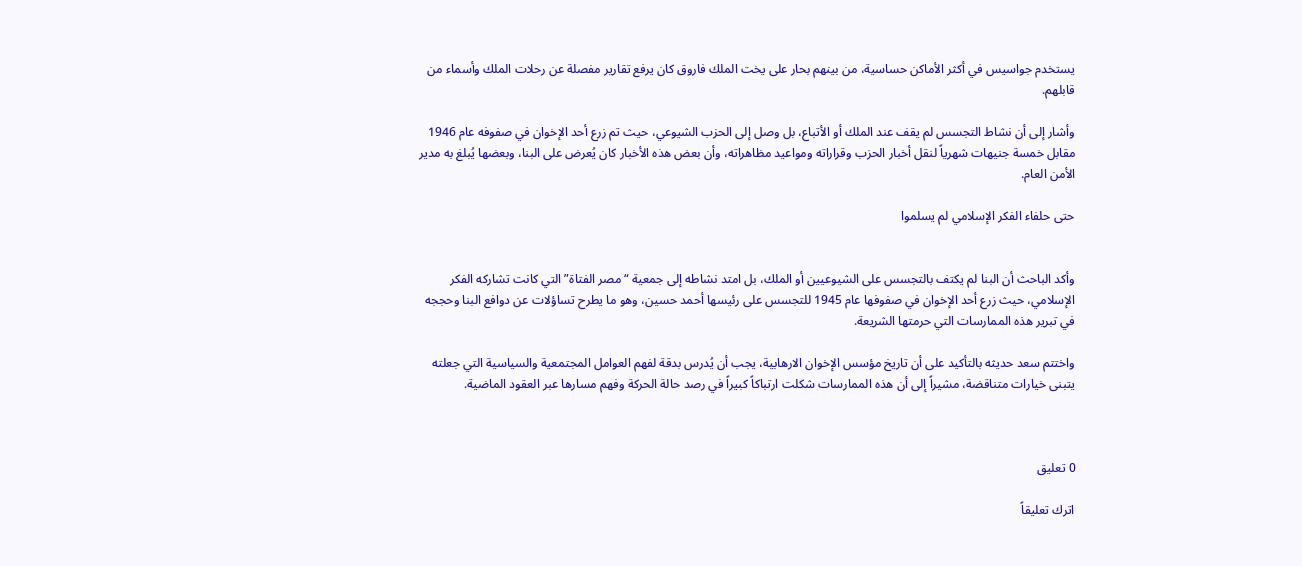يستخدم جواسيس في أكثر الأماكن حساسية، من بينهم بحار على يخت الملك فاروق كان يرفع تقارير مفصلة عن رحلات الملك وأسماء من قابلهم.

وأشار إلى أن نشاط التجسس لم يقف عند الملك أو الأتباع، بل وصل إلى الحزب الشيوعي، حيث تم زرع أحد الإخوان في صفوفه عام 1946 مقابل خمسة جنيهات شهرياً لنقل أخبار الحزب وقراراته ومواعيد مظاهراته، وأن بعض هذه الأخبار كان يُعرض على البنا، وبعضها يُبلغ به مدير الأمن العام.

حتى حلفاء الفكر الإسلامي لم يسلموا


وأكد الباحث أن البنا لم يكتف بالتجسس على الشيوعيين أو الملك، بل امتد نشاطه إلى جمعية “مصر الفتاة” التي كانت تشاركه الفكر الإسلامي، حيث زرع أحد الإخوان في صفوفها عام 1945 للتجسس على رئيسها أحمد حسين، وهو ما يطرح تساؤلات عن دوافع البنا وحججه في تبرير هذه الممارسات التي حرمتها الشريعة.

واختتم سعد حديثه بالتأكيد على أن تاريخ مؤسس الإخوان الارهابية، يجب أن يُدرس بدقة لفهم العوامل المجتمعية والسياسية التي جعلته يتبنى خيارات متناقضة، مشيراً إلى أن هذه الممارسات شكلت ارتباكاً كبيراً في رصد حالة الحركة وفهم مسارها عبر العقود الماضية.



0 تعليق

اترك تعليقاً